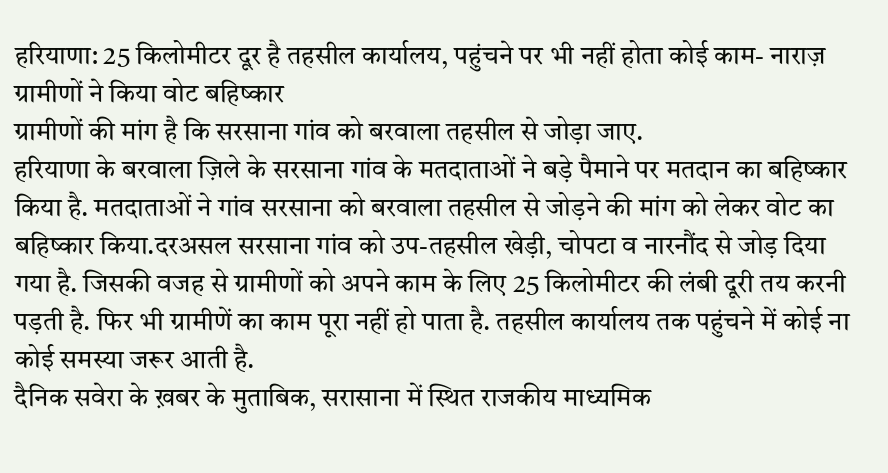हरियाणा: 25 किलोमीटर दूर है तहसील कार्यालय, पहुंचने पर भी नहीं होता कोई काम- नाराज़ ग्रामीणों ने किया वोट बहिष्कार
ग्रामीणों की मांग है कि सरसाना गांव को बरवाला तहसील से जोड़ा जाए.
हरियाणा के बरवाला ज़िले के सरसाना गांव के मतदाताओं ने बड़े पैमाने पर मतदान का बहिष्कार किया है. मतदाताओं ने गांव सरसाना को बरवाला तहसील से जोड़ने की मांग को लेकर वोट का बहिष्कार किया.दरअसल सरसाना गांव को उप-तहसील खेड़ी, चोपटा व नारनौंद से जोड़ दिया गया है. जिसकी वजह से ग्रामीणों को अपने काम के लिए 25 किलोमीटर की लंबी दूरी तय करनी पड़ती है. फिर भी ग्रामीणें का काम पूरा नहीं हो पाता है. तहसील कार्यालय तक पहुंचने में कोई ना कोई समस्या जरूर आती है.
दैनिक सवेरा के ख़बर के मुताबिक, सरासाना में स्थित राजकीय माध्यमिक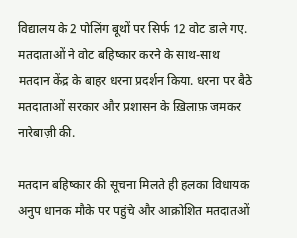विद्यालय के 2 पोलिंग बूथों पर सिर्फ 12 वोट डाले गए. मतदाताओं ने वोट बहिष्कार करने के साथ-साथ मतदान केंद्र के बाहर धरना प्रदर्शन किया. धरना पर बैठे मतदाताओं सरकार और प्रशासन के ख़िलाफ़ जमकर नारेबाज़ी की.

मतदान बहिष्कार की सूचना मिलते ही हलका विधायक अनुप धानक मौके पर पहुंचे और आक्रोशित मतदातओं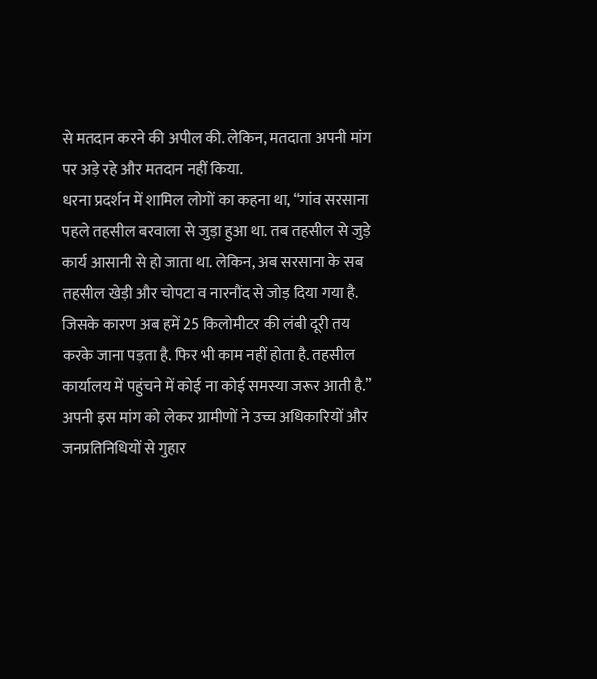से मतदान करने की अपील की. लेकिन, मतदाता अपनी मांग पर अड़े रहे और मतदान नहीं किया.
धरना प्रदर्शन में शामिल लोगों का कहना था, “गांव सरसाना पहले तहसील बरवाला से जुड़ा हुआ था. तब तहसील से जुड़े कार्य आसानी से हो जाता था. लेकिन, अब सरसाना के सब तहसील खेड़ी और चोपटा व नारनौंद से जोड़ दिया गया है. जिसके कारण अब हमें 25 किलोमीटर की लंबी दूरी तय करके जाना पड़ता है. फिर भी काम नहीं होता है. तहसील कार्यालय में पहुंचने में कोई ना कोई समस्या जरूर आती है.”
अपनी इस मांग को लेकर ग्रामीणों ने उच्च अधिकारियों और जनप्रतिनिधियों से गुहार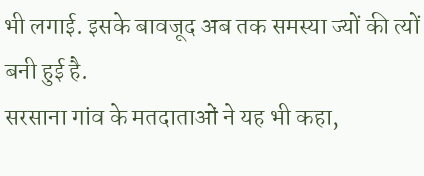भी लगाई. इसके बावजूद अब तक समस्या ज्यों की त्यों बनी हुई है.
सरसाना गांव के मतदाताओं ने यह भी कहा,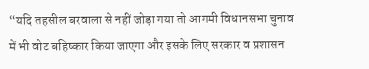“यदि तहसील बरवाला से नहीं जोड़ा गया तो आगमी विधानसभा चुनाव में भी वोट बहिष्कार किया जाएगा और इसके लिए सरकार व प्रशासन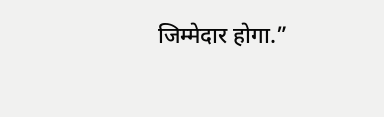जिम्मेदार होगा.”